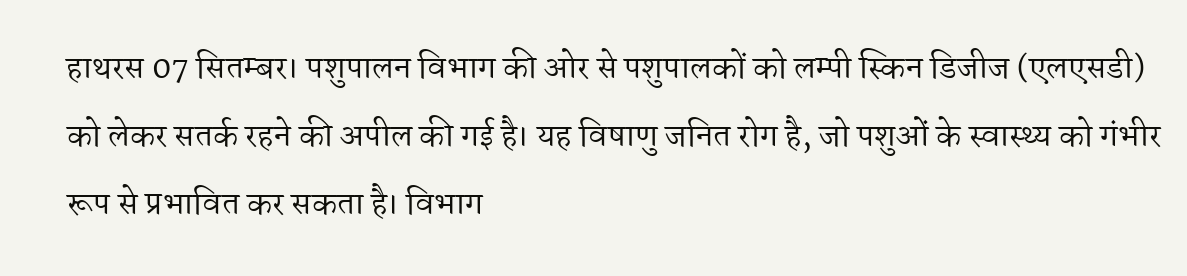हाथरस 07 सितम्बर। पशुपालन विभाग की ओर से पशुपालकों को लम्पी स्किन डिजीज (एलएसडी) को लेकर सतर्क रहने की अपील की गई है। यह विषाणु जनित रोग है, जो पशुओं के स्वास्थ्य को गंभीर रूप से प्रभावित कर सकता है। विभाग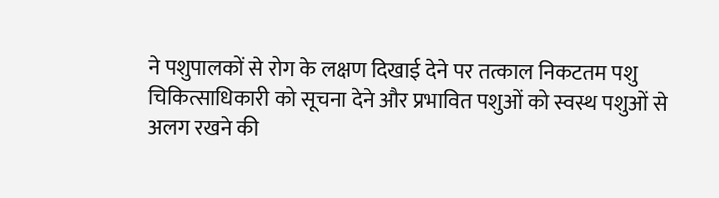ने पशुपालकों से रोग के लक्षण दिखाई देने पर तत्काल निकटतम पशु चिकित्साधिकारी को सूचना देने और प्रभावित पशुओं को स्वस्थ पशुओं से अलग रखने की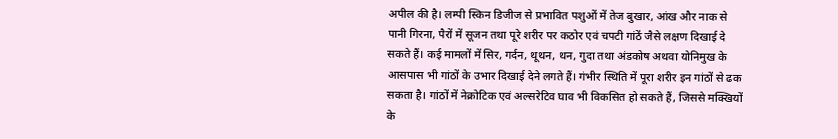अपील की है। लम्पी स्किन डिजीज से प्रभावित पशुओं में तेज बुखार, आंख और नाक से पानी गिरना, पैरों में सूजन तथा पूरे शरीर पर कठोर एवं चपटी गांठें जैसे लक्षण दिखाई दे सकते हैं। कई मामलों में सिर, गर्दन, थूथन, थन, गुदा तथा अंडकोष अथवा योनिमुख के आसपास भी गांठों के उभार दिखाई देने लगते हैं। गंभीर स्थिति में पूरा शरीर इन गांठों से ढक सकता है। गांठों में नेक्रोटिक एवं अल्सरेटिव घाव भी विकसित हो सकते हैं, जिससे मक्खियों के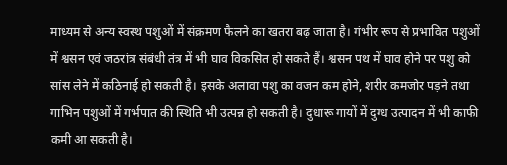माध्यम से अन्य स्वस्थ पशुओं में संक्रमण फैलने का खतरा बढ़ जाता है। गंभीर रूप से प्रभावित पशुओं में श्वसन एवं जठरांत्र संबंधी तंत्र में भी घाव विकसित हो सकते हैं। श्वसन पथ में घाव होने पर पशु को सांस लेने में कठिनाई हो सकती है। इसके अलावा पशु का वजन कम होने, शरीर कमजोर पड़ने तथा गाभिन पशुओं में गर्भपात की स्थिति भी उत्पन्न हो सकती है। दुधारू गायों में दुग्ध उत्पादन में भी काफी कमी आ सकती है।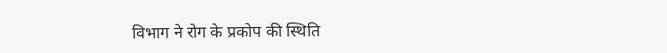विभाग ने रोग के प्रकोप की स्थिति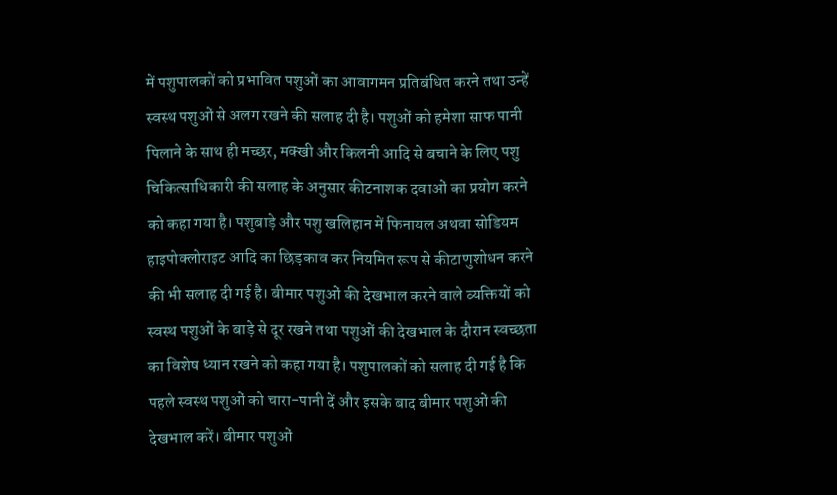में पशुपालकों को प्रभावित पशुओं का आवागमन प्रतिबंधित करने तथा उन्हें स्वस्थ पशुओं से अलग रखने की सलाह दी है। पशुओं को हमेशा साफ पानी पिलाने के साथ ही मच्छर, मक्खी और किलनी आदि से बचाने के लिए पशु चिकित्साधिकारी की सलाह के अनुसार कीटनाशक दवाओं का प्रयोग करने को कहा गया है। पशुबाड़े और पशु खलिहान में फिनायल अथवा सोडियम हाइपोक्लोराइट आदि का छिड़काव कर नियमित रूप से कीटाणुशोधन करने की भी सलाह दी गई है। बीमार पशुओं की देखभाल करने वाले व्यक्तियों को स्वस्थ पशुओं के बाड़े से दूर रखने तथा पशुओं की देखभाल के दौरान स्वच्छता का विशेष ध्यान रखने को कहा गया है। पशुपालकों को सलाह दी गई है कि पहले स्वस्थ पशुओं को चारा-पानी दें और इसके बाद बीमार पशुओं की देखभाल करें। बीमार पशुओं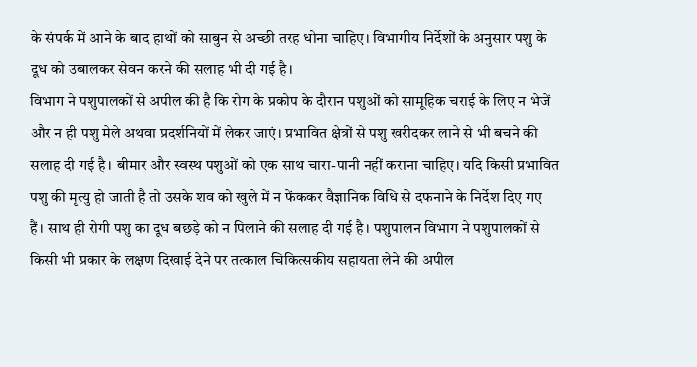के संपर्क में आने के बाद हाथों को साबुन से अच्छी तरह धोना चाहिए। विभागीय निर्देशों के अनुसार पशु के दूध को उबालकर सेवन करने की सलाह भी दी गई है।
विभाग ने पशुपालकों से अपील की है कि रोग के प्रकोप के दौरान पशुओं को सामूहिक चराई के लिए न भेजें और न ही पशु मेले अथवा प्रदर्शनियों में लेकर जाएं। प्रभावित क्षेत्रों से पशु खरीदकर लाने से भी बचने की सलाह दी गई है। बीमार और स्वस्थ पशुओं को एक साथ चारा-पानी नहीं कराना चाहिए। यदि किसी प्रभावित पशु की मृत्यु हो जाती है तो उसके शव को खुले में न फेंककर वैज्ञानिक विधि से दफनाने के निर्देश दिए गए हैं। साथ ही रोगी पशु का दूध बछड़े को न पिलाने की सलाह दी गई है। पशुपालन विभाग ने पशुपालकों से किसी भी प्रकार के लक्षण दिखाई देने पर तत्काल चिकित्सकीय सहायता लेने की अपील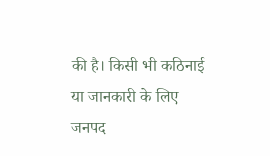की है। किसी भी कठिनाई या जानकारी के लिए जनपद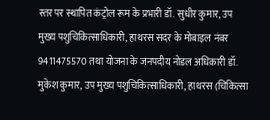स्तर पर स्थापित कंट्रोल रूम के प्रभारी डॉ. सुधीर कुमार, उप मुख्य पशुचिकित्साधिकारी, हाथरस सदर के मोबाइल नंबर 9411475570 तथा योजना के जनपदीय नोडल अधिकारी डॉ. मुकेश कुमार, उप मुख्य पशुचिकित्साधिकारी, हाथरस (चिकित्सा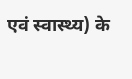एवं स्वास्थ्य) के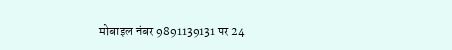मोबाइल नंबर 9891139131 पर 24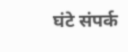घंटे संपर्क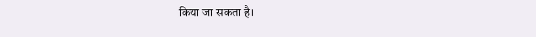किया जा सकता है।